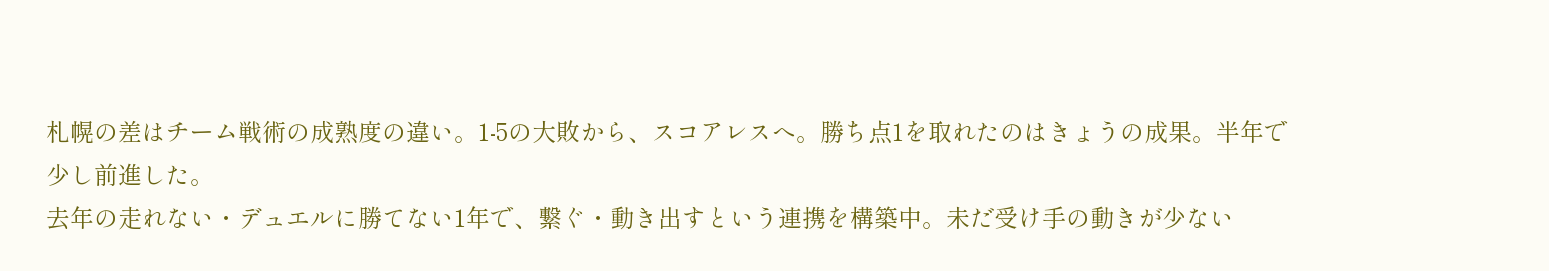札幌の差はチーム戦術の成熟度の違い。1-5の大敗から、スコアレスへ。勝ち点1を取れたのはきょうの成果。半年で少し前進した。
去年の走れない・デュエルに勝てない1年で、繋ぐ・動き出すという連携を構築中。未だ受け手の動きが少ない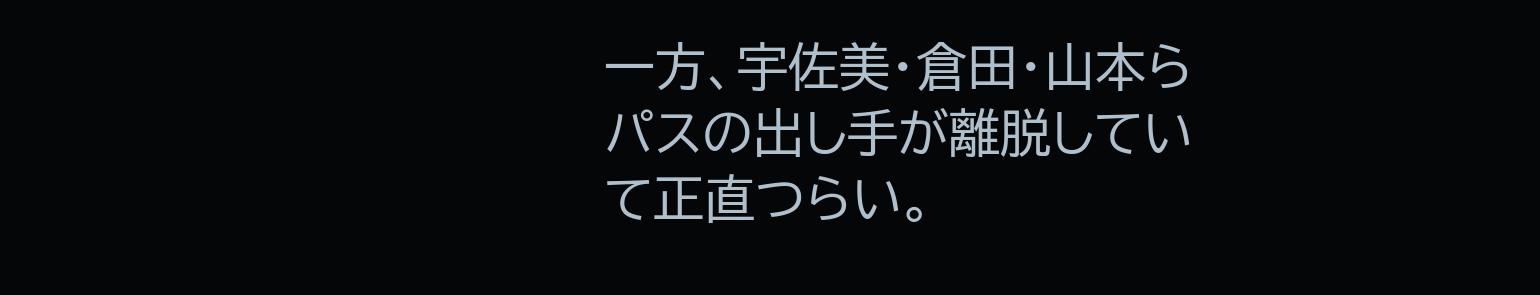一方、宇佐美・倉田・山本らパスの出し手が離脱していて正直つらい。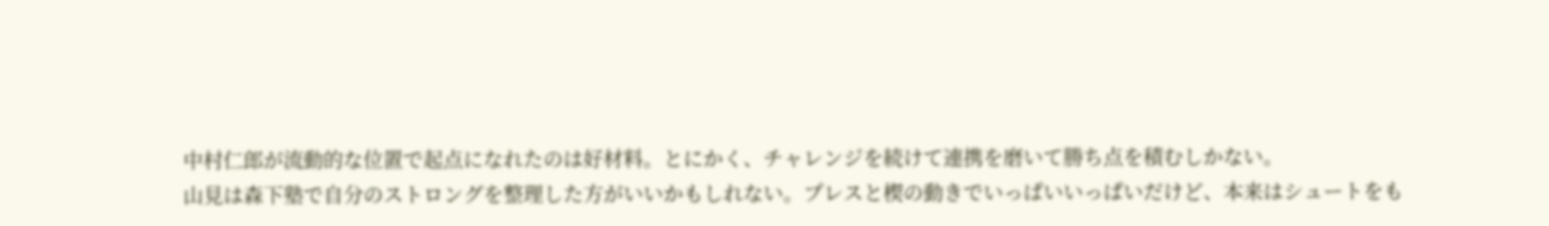中村仁郎が流動的な位置で起点になれたのは好材料。とにかく、チャレンジを続けて連携を磨いて勝ち点を積むしかない。
山見は森下塾で自分のストロングを整理した方がいいかもしれない。プレスと楔の動きでいっぱいいっぱいだけど、本来はシュートをも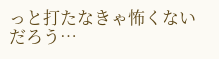っと打たなきゃ怖くないだろう…